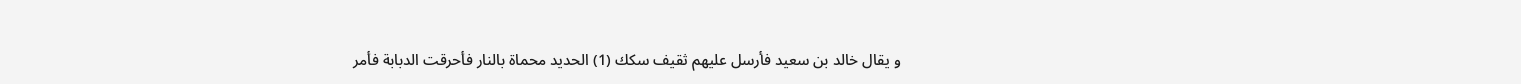و يقال خالد بن سعيد فأرسل عليهم ثقيف سكك (1) الحديد محماة بالنار فأحرقت الدبابة فأمر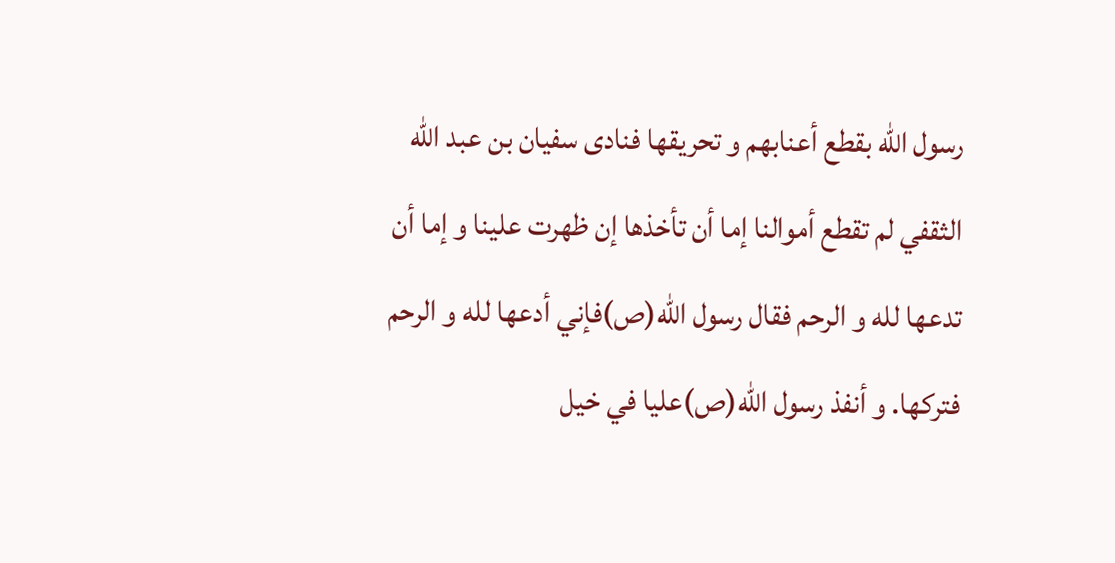رسول الله بقطع أعنابهم و تحريقها فنادى سفيان بن عبد الله الثقفي لم تقطع أموالنا إما أن تأخذها إن ظهرت علينا و إما أن تدعها لله و الرحم فقال رسول الله(ص)فإني أدعها لله و الرحم فتركها. و أنفذ رسول الله(ص)عليا في خيل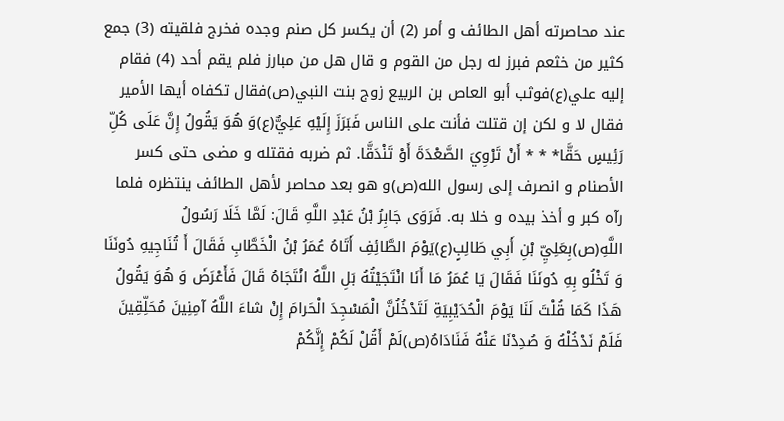عند محاصرته أهل الطائف و أمر (2) أن يكسر كل صنم وجده فخرج فلقيته (3) جمع كثير من خثعم فبرز له رجل من القوم و قال هل من مبارز فلم يقم أحد (4) فقام إليه علي(ع)فوثب أبو العاص بن الربيع زوج بنت النبي(ص)فقال تكفاه أيها الأمير فقال لا و لكن إن قتلت فأنت على الناس فَبَرَزَ إِلَيْهِ عَلِيٌّ(ع)وَ هُوَ يَقُولُ إِنَّ عَلَى كُلِّ رَئِيسٍ حَقَّا* * * أَنْ تَرْوِيَ الصَّعْدَةَ أَوْ تَنْدَقَّا. ثم ضربه فقتله و مضى حتى كسر الأصنام و انصرف إلى رسول الله(ص)و هو بعد محاصر لأهل الطائف ينتظره فلما رآه كبر و أخذ بيده و خلا به. فَرَوَى جَابِرُ بْنُ عَبْدِ اللَّهِ قَالَ: لَمَّا خَلَا رَسُولُ اللَّهِ(ص)بِعَلِيِّ بْنِ أَبِي طَالِبٍ(ع)يَوْمَ الطَّائِفِ أَتَاهُ عُمَرُ بْنُ الْخَطَّابِ فَقَالَ أَ تُنَاجِيهِ دُونَنَا وَ تَخْلُو بِهِ دُونَنَا فَقَالَ يَا عُمَرُ مَا أَنَا انْتَجَيْتُهُ بَلِ اللَّهُ انْتَجَاهُ قَالَ فَأَعْرَضَ وَ هُوَ يَقُولُ هَذَا كَمَا قُلْتَ لَنَا يَوْمَ الْحُدَيْبِيَةِ لَتَدْخُلُنَّ الْمَسْجِدَ الْحَرامَ إِنْ شاءَ اللَّهُ آمِنِينَ مُحَلِّقِينَ فَلَمْ نَدْخُلْهُ وَ صُدِدْنَا عَنْهُ فَنَادَاهُ(ص)لَمْ أَقُلْ لَكُمْ إِنَّكُمْ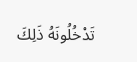تَدْخُلُونَهُ ذَلِكَ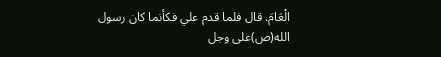الْعَامَ. قال فلما قدم علي فكأنما كان رسول الله(ص)على وجل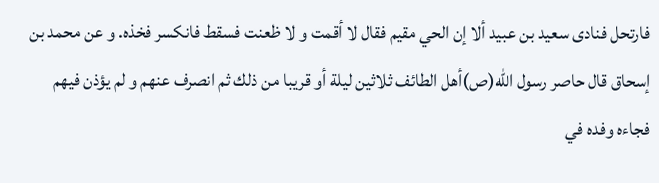فارتحل فنادى سعيد بن عبيد ألا إن الحي مقيم فقال لا أقمت و لا ظعنت فسقط فانكسر فخذه. و عن محمد بن إسحاق قال حاصر رسول الله(ص)أهل الطائف ثلاثين ليلة أو قريبا من ذلك ثم انصرف عنهم و لم يؤذن فيهم فجاءه وفده في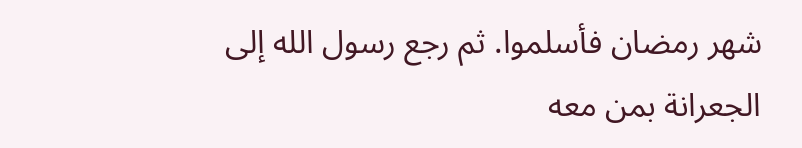شهر رمضان فأسلموا. ثم رجع رسول الله إلى الجعرانة بمن معه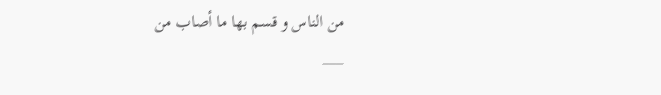من الناس و قسم بها ما أصاب من
___